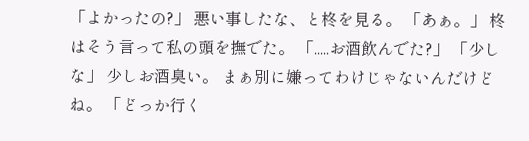「よかったの?」 悪い事したな、と柊を見る。 「あぁ。」 柊はそう言って私の頭を撫でた。 「.....お酒飲んでた?」 「少しな」 少しお酒臭い。 まぁ別に嫌ってわけじゃないんだけどね。 「どっか行く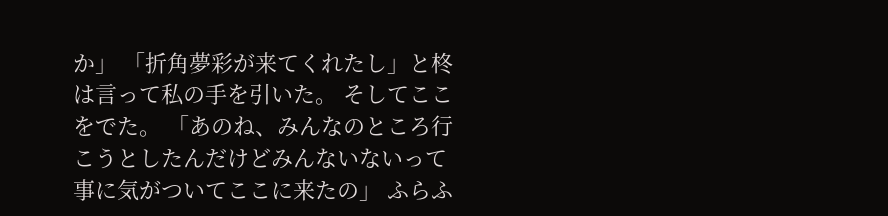か」 「折角夢彩が来てくれたし」と柊は言って私の手を引いた。 そしてここをでた。 「あのね、みんなのところ行こうとしたんだけどみんないないって事に気がついてここに来たの」 ふらふ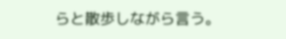らと散歩しながら言う。